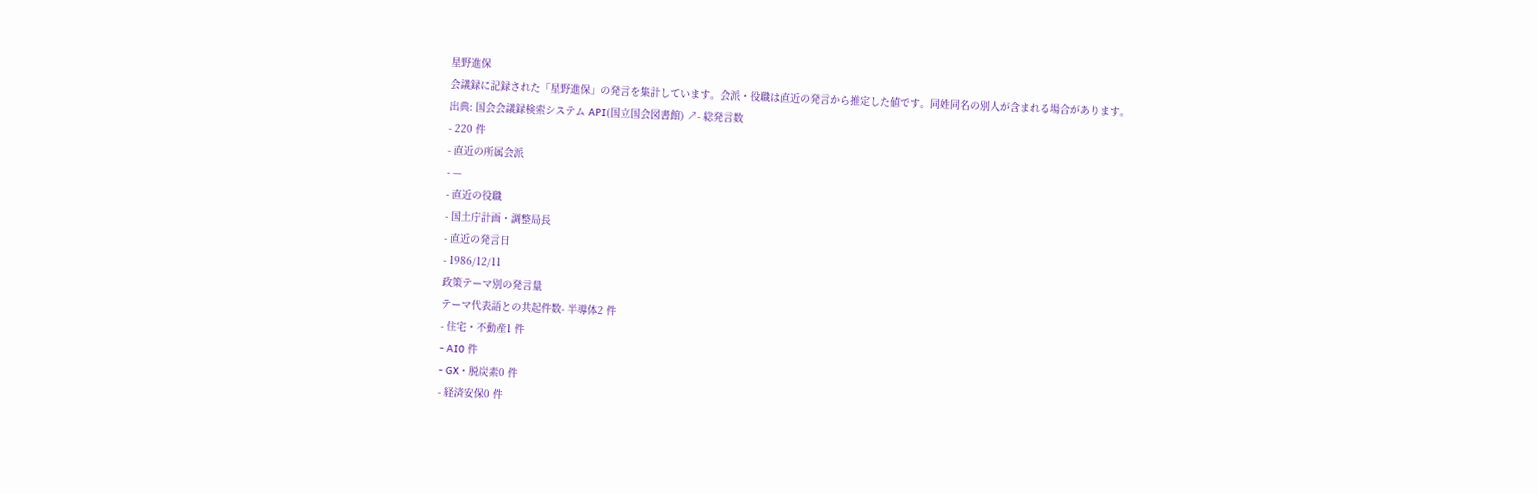星野進保
会議録に記録された「星野進保」の発言を集計しています。会派・役職は直近の発言から推定した値です。同姓同名の別人が含まれる場合があります。
出典: 国会会議録検索システム API(国立国会図書館) ↗- 総発言数
- 220 件
- 直近の所属会派
- —
- 直近の役職
- 国土庁計画・調整局長
- 直近の発言日
- 1986/12/11
政策テーマ別の発言量
テーマ代表語との共起件数- 半導体2 件
- 住宅・不動産1 件
- AI0 件
- GX・脱炭素0 件
- 経済安保0 件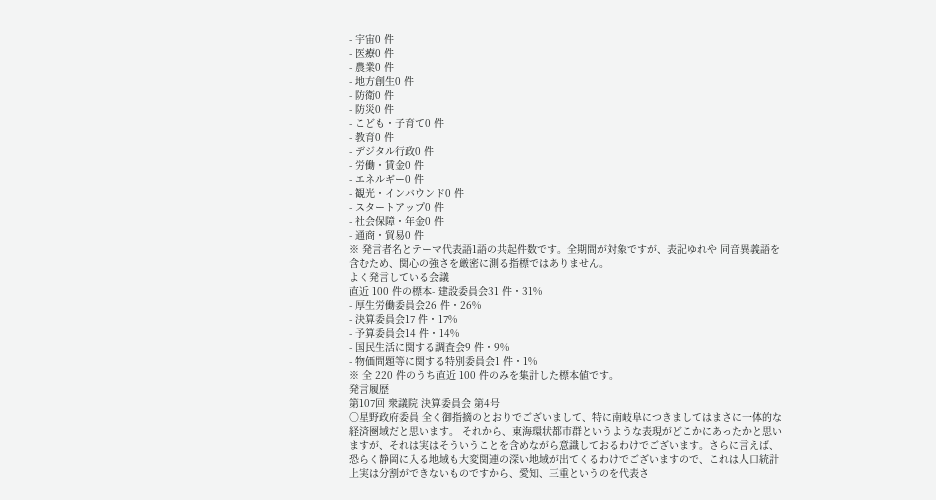- 宇宙0 件
- 医療0 件
- 農業0 件
- 地方創生0 件
- 防衛0 件
- 防災0 件
- こども・子育て0 件
- 教育0 件
- デジタル行政0 件
- 労働・賃金0 件
- エネルギー0 件
- 観光・インバウンド0 件
- スタートアップ0 件
- 社会保障・年金0 件
- 通商・貿易0 件
※ 発言者名とテーマ代表語1語の共起件数です。全期間が対象ですが、表記ゆれや 同音異義語を含むため、関心の強さを厳密に測る指標ではありません。
よく発言している会議
直近 100 件の標本- 建設委員会31 件・31%
- 厚生労働委員会26 件・26%
- 決算委員会17 件・17%
- 予算委員会14 件・14%
- 国民生活に関する調査会9 件・9%
- 物価問題等に関する特別委員会1 件・1%
※ 全 220 件のうち直近 100 件のみを集計した標本値です。
発言履歴
第107回 衆議院 決算委員会 第4号
○星野政府委員 全く御指摘のとおりでございまして、特に南岐阜につきましてはまさに一体的な経済圏域だと思います。 それから、東海環状都市群というような表現がどこかにあったかと思いますが、それは実はそういうことを含めながら意識しておるわけでございます。さらに言えば、恐らく静岡に入る地域も大変関連の深い地域が出てくるわけでございますので、これは人口統計上実は分割ができないものですから、愛知、三重というのを代表さ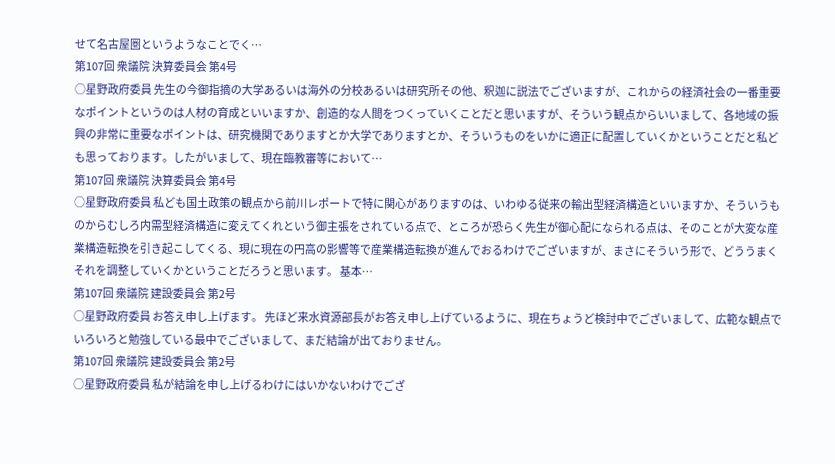せて名古屋圏というようなことでく…
第107回 衆議院 決算委員会 第4号
○星野政府委員 先生の今御指摘の大学あるいは海外の分校あるいは研究所その他、釈迦に説法でございますが、これからの経済社会の一番重要なポイントというのは人材の育成といいますか、創造的な人間をつくっていくことだと思いますが、そういう観点からいいまして、各地域の振興の非常に重要なポイントは、研究機関でありますとか大学でありますとか、そういうものをいかに適正に配置していくかということだと私ども思っております。したがいまして、現在臨教審等において…
第107回 衆議院 決算委員会 第4号
○星野政府委員 私ども国土政策の観点から前川レポートで特に関心がありますのは、いわゆる従来の輸出型経済構造といいますか、そういうものからむしろ内需型経済構造に変えてくれという御主張をされている点で、ところが恐らく先生が御心配になられる点は、そのことが大変な産業構造転換を引き起こしてくる、現に現在の円高の影響等で産業構造転換が進んでおるわけでございますが、まさにそういう形で、どううまくそれを調整していくかということだろうと思います。 基本…
第107回 衆議院 建設委員会 第2号
○星野政府委員 お答え申し上げます。 先ほど来水資源部長がお答え申し上げているように、現在ちょうど検討中でございまして、広範な観点でいろいろと勉強している最中でございまして、まだ結論が出ておりません。
第107回 衆議院 建設委員会 第2号
○星野政府委員 私が結論を申し上げるわけにはいかないわけでござ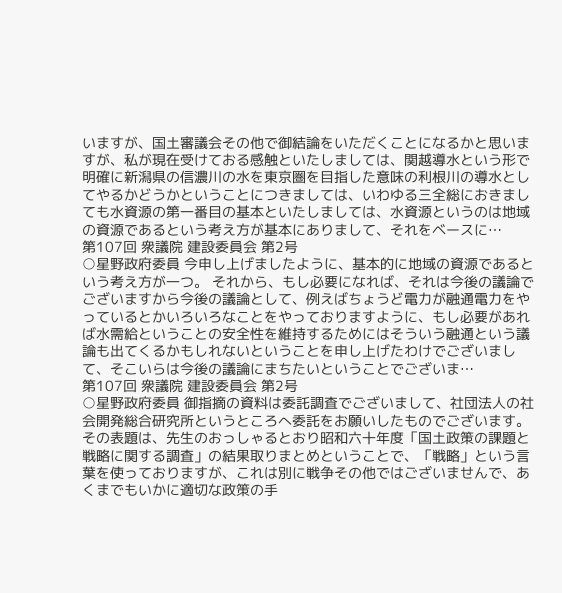いますが、国土審議会その他で御結論をいただくことになるかと思いますが、私が現在受けておる感触といたしましては、関越導水という形で明確に新潟県の信濃川の水を東京圏を目指した意味の利根川の導水としてやるかどうかということにつきましては、いわゆる三全総におきましても水資源の第一番目の基本といたしましては、水資源というのは地域の資源であるという考え方が基本にありまして、それをベースに…
第107回 衆議院 建設委員会 第2号
○星野政府委員 今申し上げましたように、基本的に地域の資源であるという考え方が一つ。 それから、もし必要になれば、それは今後の議論でございますから今後の議論として、例えばちょうど電力が融通電力をやっているとかいろいろなことをやっておりますように、もし必要があれば水需給ということの安全性を維持するためにはそういう融通という議論も出てくるかもしれないということを申し上げたわけでございまして、そこいらは今後の議論にまちたいということでございま…
第107回 衆議院 建設委員会 第2号
○星野政府委員 御指摘の資料は委託調査でございまして、社団法人の社会開発総合研究所というところへ委託をお願いしたものでございます。その表題は、先生のおっしゃるとおり昭和六十年度「国土政策の課題と戦略に関する調査」の結果取りまとめということで、「戦略」という言葉を使っておりますが、これは別に戦争その他ではございませんで、あくまでもいかに適切な政策の手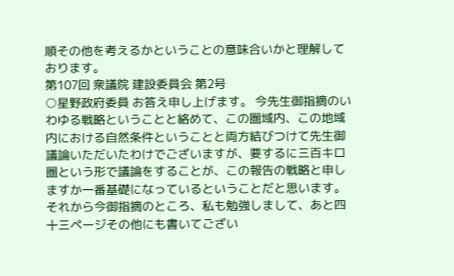順その他を考えるかということの意味合いかと理解しております。
第107回 衆議院 建設委員会 第2号
○星野政府委員 お答え申し上げます。 今先生御指摘のいわゆる戦略ということと絡めて、この圏域内、この地域内における自然条件ということと両方結びつけて先生御議論いただいたわけでございますが、要するに三百キロ圏という形で議論をすることが、この報告の戦略と申しますか一番基礎になっているということだと思います。 それから今御指摘のところ、私も勉強しまして、あと四十三ページその他にも書いてござい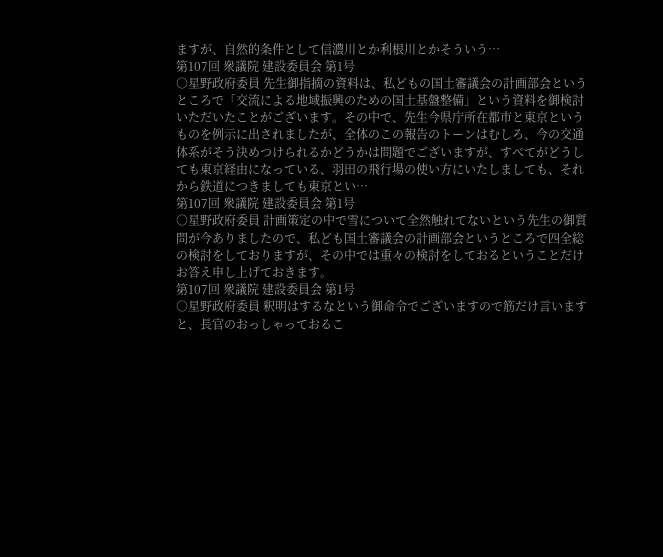ますが、自然的条件として信濃川とか利根川とかそういう…
第107回 衆議院 建設委員会 第1号
○星野政府委員 先生御指摘の資料は、私どもの国土審議会の計画部会というところで「交流による地域振興のための国土基盤整備」という資料を御検討いただいたことがございます。その中で、先生今県庁所在都市と東京というものを例示に出されましたが、全体のこの報告のトーンはむしろ、今の交通体系がそう決めつけられるかどうかは問題でございますが、すべてがどうしても東京経由になっている、羽田の飛行場の使い方にいたしましても、それから鉄道につきましても東京とい…
第107回 衆議院 建設委員会 第1号
○星野政府委員 計画策定の中で雪について全然触れてないという先生の御質問が今ありましたので、私ども国土審議会の計画部会というところで四全総の検討をしておりますが、その中では重々の検討をしておるということだけお答え申し上げておきます。
第107回 衆議院 建設委員会 第1号
○星野政府委員 釈明はするなという御命令でございますので筋だけ言いますと、長官のおっしゃっておるこ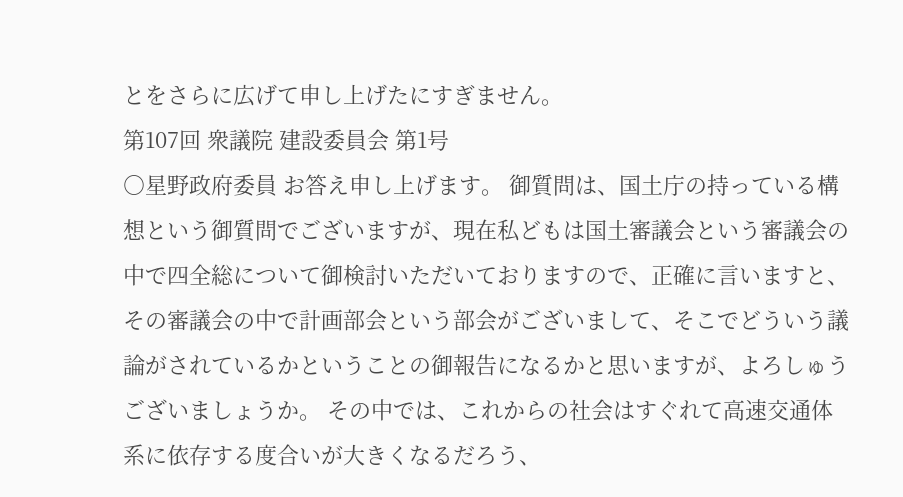とをさらに広げて申し上げたにすぎません。
第107回 衆議院 建設委員会 第1号
○星野政府委員 お答え申し上げます。 御質問は、国土庁の持っている構想という御質問でございますが、現在私どもは国土審議会という審議会の中で四全総について御検討いただいておりますので、正確に言いますと、その審議会の中で計画部会という部会がございまして、そこでどういう議論がされているかということの御報告になるかと思いますが、よろしゅうございましょうか。 その中では、これからの社会はすぐれて高速交通体系に依存する度合いが大きくなるだろう、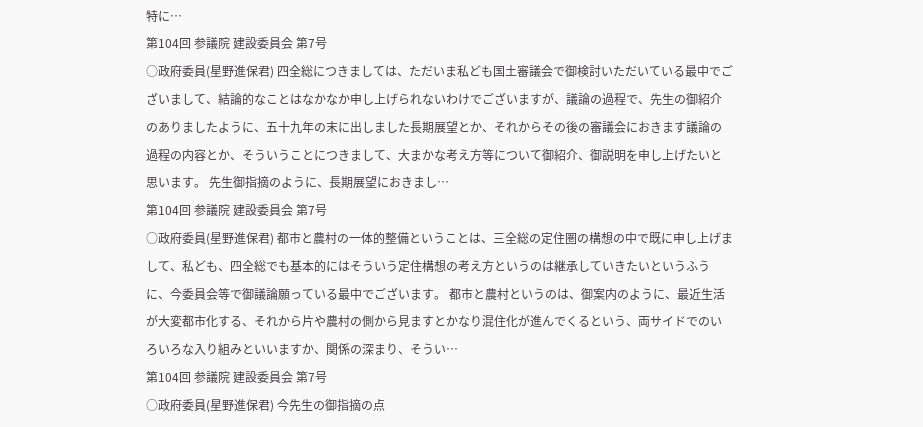特に…
第104回 参議院 建設委員会 第7号
○政府委員(星野進保君) 四全総につきましては、ただいま私ども国土審議会で御検討いただいている最中でございまして、結論的なことはなかなか申し上げられないわけでございますが、議論の過程で、先生の御紹介のありましたように、五十九年の末に出しました長期展望とか、それからその後の審議会におきます議論の過程の内容とか、そういうことにつきまして、大まかな考え方等について御紹介、御説明を申し上げたいと思います。 先生御指摘のように、長期展望におきまし…
第104回 参議院 建設委員会 第7号
○政府委員(星野進保君) 都市と農村の一体的整備ということは、三全総の定住圏の構想の中で既に申し上げまして、私ども、四全総でも基本的にはそういう定住構想の考え方というのは継承していきたいというふうに、今委員会等で御議論願っている最中でございます。 都市と農村というのは、御案内のように、最近生活が大変都市化する、それから片や農村の側から見ますとかなり混住化が進んでくるという、両サイドでのいろいろな入り組みといいますか、関係の深まり、そうい…
第104回 参議院 建設委員会 第7号
○政府委員(星野進保君) 今先生の御指摘の点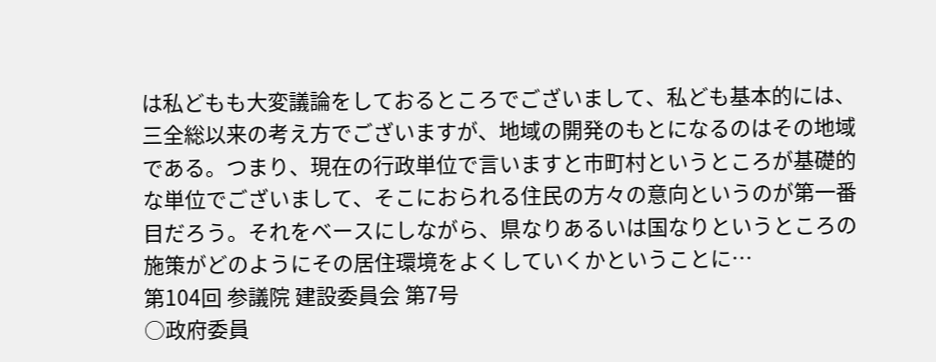は私どもも大変議論をしておるところでございまして、私ども基本的には、三全総以来の考え方でございますが、地域の開発のもとになるのはその地域である。つまり、現在の行政単位で言いますと市町村というところが基礎的な単位でございまして、そこにおられる住民の方々の意向というのが第一番目だろう。それをベースにしながら、県なりあるいは国なりというところの施策がどのようにその居住環境をよくしていくかということに…
第104回 参議院 建設委員会 第7号
○政府委員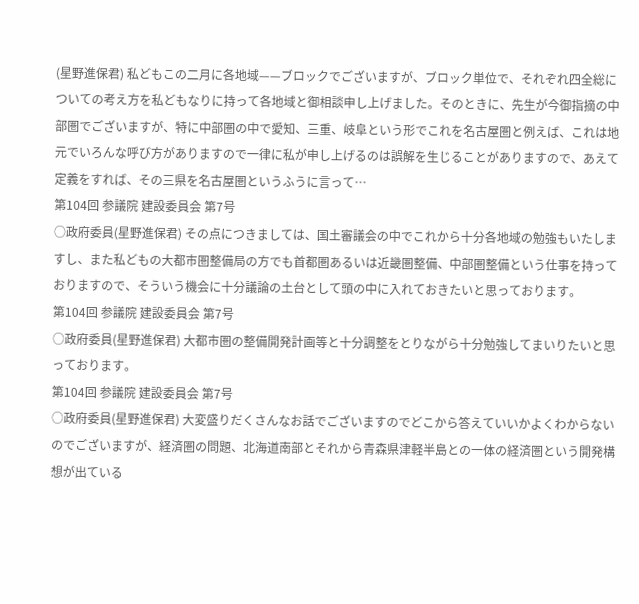(星野進保君) 私どもこの二月に各地域——ブロックでございますが、ブロック単位で、それぞれ四全総についての考え方を私どもなりに持って各地域と御相談申し上げました。そのときに、先生が今御指摘の中部圏でございますが、特に中部圏の中で愛知、三重、岐阜という形でこれを名古屋圏と例えば、これは地元でいろんな呼び方がありますので一律に私が申し上げるのは誤解を生じることがありますので、あえて定義をすれば、その三県を名古屋圏というふうに言って…
第104回 参議院 建設委員会 第7号
○政府委員(星野進保君) その点につきましては、国土審議会の中でこれから十分各地域の勉強もいたしますし、また私どもの大都市圏整備局の方でも首都圏あるいは近畿圏整備、中部圏整備という仕事を持っておりますので、そういう機会に十分議論の土台として頭の中に入れておきたいと思っております。
第104回 参議院 建設委員会 第7号
○政府委員(星野進保君) 大都市圏の整備開発計画等と十分調整をとりながら十分勉強してまいりたいと思っております。
第104回 参議院 建設委員会 第7号
○政府委員(星野進保君) 大変盛りだくさんなお話でございますのでどこから答えていいかよくわからないのでございますが、経済圏の問題、北海道南部とそれから青森県津軽半島との一体の経済圏という開発構想が出ている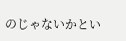のじゃないかとい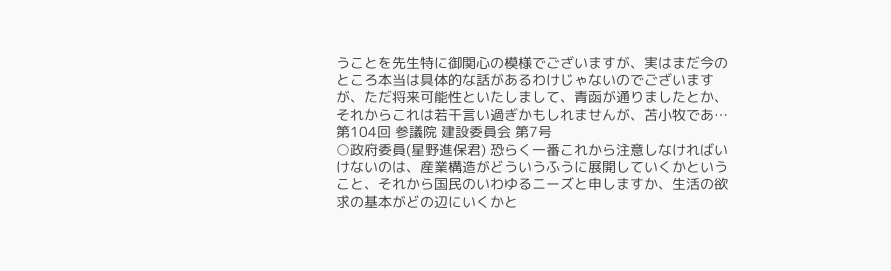うことを先生特に御関心の模様でございますが、実はまだ今のところ本当は具体的な話があるわけじゃないのでございますが、ただ将来可能性といたしまして、青函が通りましたとか、それからこれは若干言い過ぎかもしれませんが、苫小牧であ…
第104回 参議院 建設委員会 第7号
○政府委員(星野進保君) 恐らく一番これから注意しなければいけないのは、産業構造がどういうふうに展開していくかということ、それから国民のいわゆるニーズと申しますか、生活の欲求の基本がどの辺にいくかと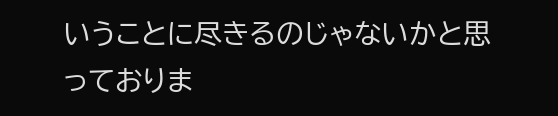いうことに尽きるのじゃないかと思っておりま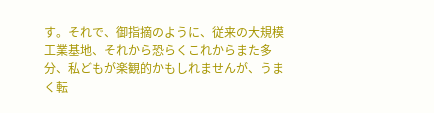す。それで、御指摘のように、従来の大規模工業基地、それから恐らくこれからまた多分、私どもが楽観的かもしれませんが、うまく転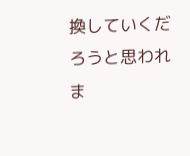換していくだろうと思われま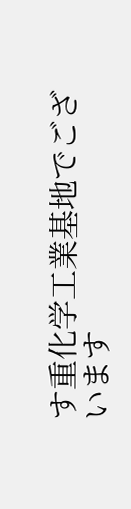す重化学工業基地でございます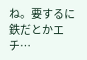ね。要するに鉄だとかエチ…